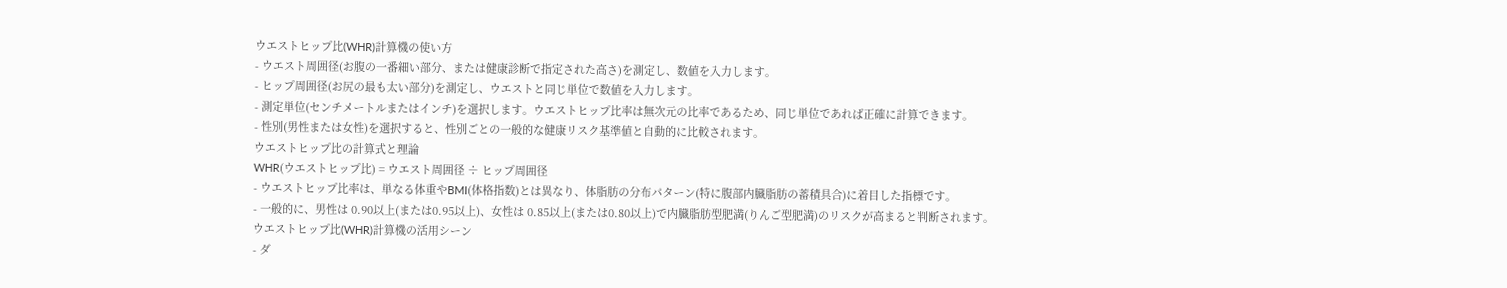ウエストヒップ比(WHR)計算機の使い方
- ウエスト周囲径(お腹の一番細い部分、または健康診断で指定された高さ)を測定し、数値を入力します。
- ヒップ周囲径(お尻の最も太い部分)を測定し、ウエストと同じ単位で数値を入力します。
- 測定単位(センチメートルまたはインチ)を選択します。ウエストヒップ比率は無次元の比率であるため、同じ単位であれば正確に計算できます。
- 性別(男性または女性)を選択すると、性別ごとの一般的な健康リスク基準値と自動的に比較されます。
ウエストヒップ比の計算式と理論
WHR(ウエストヒップ比) = ウエスト周囲径 ÷ ヒップ周囲径
- ウエストヒップ比率は、単なる体重やBMI(体格指数)とは異なり、体脂肪の分布パターン(特に腹部内臓脂肪の蓄積具合)に着目した指標です。
- 一般的に、男性は 0.90以上(または0.95以上)、女性は 0.85以上(または0.80以上)で内臓脂肪型肥満(りんご型肥満)のリスクが高まると判断されます。
ウエストヒップ比(WHR)計算機の活用シーン
- ダ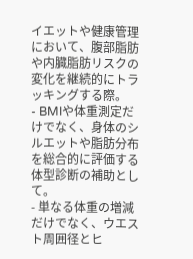イエットや健康管理において、腹部脂肪や内臓脂肪リスクの変化を継続的にトラッキングする際。
- BMIや体重測定だけでなく、身体のシルエットや脂肪分布を総合的に評価する体型診断の補助として。
- 単なる体重の増減だけでなく、ウエスト周囲径とヒ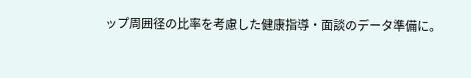ップ周囲径の比率を考慮した健康指導・面談のデータ準備に。